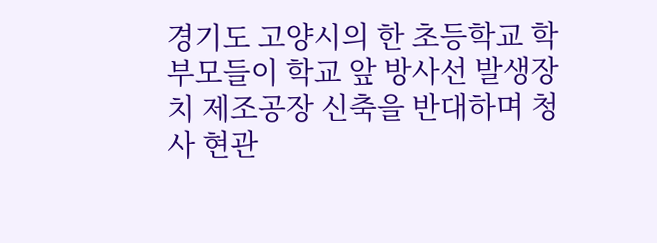경기도 고양시의 한 초등학교 학부모들이 학교 앞 방사선 발생장치 제조공장 신축을 반대하며 청사 현관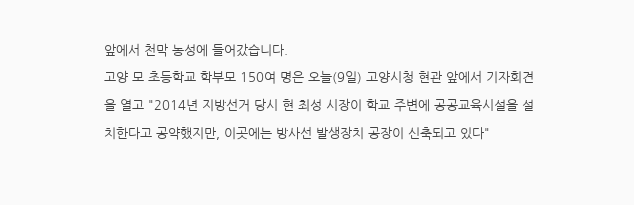앞에서 천막 농성에 들어갔습니다.
고양 모 초등학교 학부모 150여 명은 오늘(9일) 고양시청 현관 앞에서 기자회견을 열고 "2014년 지방선거 당시 현 최성 시장이 학교 주변에 공공교육시설을 설치한다고 공약했지만, 이곳에는 방사선 발생장치 공장이 신축되고 있다"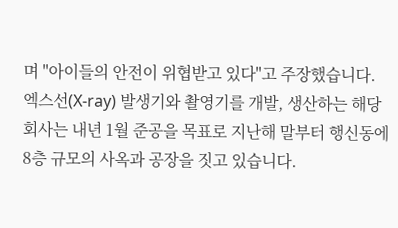며 "아이들의 안전이 위협받고 있다"고 주장했습니다.
엑스선(X-ray) 발생기와 촬영기를 개발, 생산하는 해당 회사는 내년 1월 준공을 목표로 지난해 말부터 행신동에 8층 규모의 사옥과 공장을 짓고 있습니다.